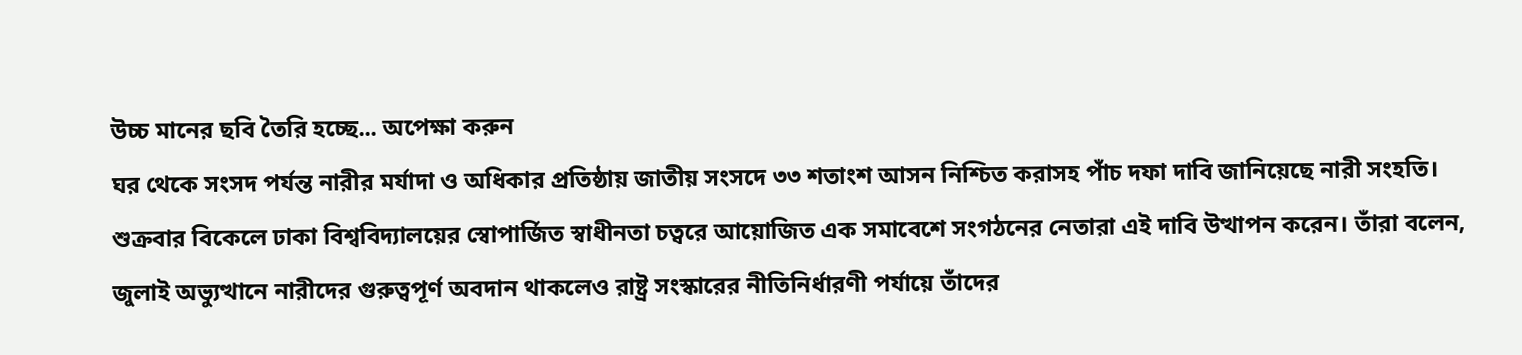উচ্চ মানের ছবি তৈরি হচ্ছে... অপেক্ষা করুন
ঘর থেকে সংসদ পর্যন্ত নারীর মর্যাদা ও অধিকার প্রতিষ্ঠায় জাতীয় সংসদে ৩৩ শতাংশ আসন নিশ্চিত করাসহ পাঁচ দফা দাবি জানিয়েছে নারী সংহতি। শুক্রবার বিকেলে ঢাকা বিশ্ববিদ্যালয়ের স্বোপার্জিত স্বাধীনতা চত্বরে আয়োজিত এক সমাবেশে সংগঠনের নেতারা এই দাবি উত্থাপন করেন। তাঁরা বলেন, জুলাই অভ্যুত্থানে নারীদের গুরুত্বপূর্ণ অবদান থাকলেও রাষ্ট্র সংস্কারের নীতিনির্ধারণী পর্যায়ে তাঁদের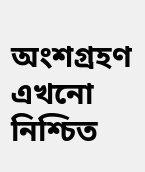অংশগ্রহণ এখনো নিশ্চিত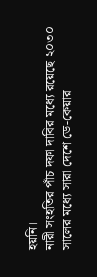হয়নি।
নারী সংহতির পাঁচ দফা দাবির মধ্যে রয়েছে ২০৩০ সালের মধ্যে সারা দেশে ডে-কেয়ার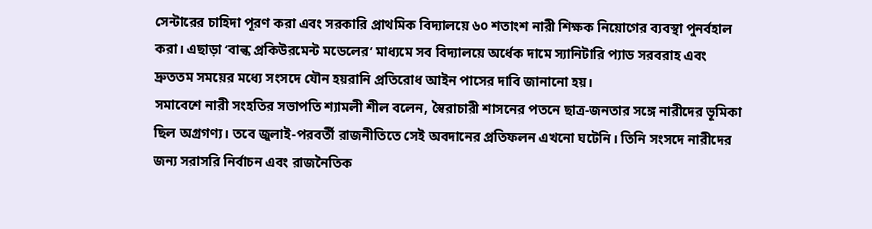সেন্টারের চাহিদা পূরণ করা এবং সরকারি প্রাথমিক বিদ্যালয়ে ৬০ শতাংশ নারী শিক্ষক নিয়োগের ব্যবস্থা পুনর্বহাল করা। এছাড়া ‘বাল্ক প্রকিউরমেন্ট মডেলের’ মাধ্যমে সব বিদ্যালয়ে অর্ধেক দামে স্যানিটারি প্যাড সরবরাহ এবং দ্রুততম সময়ের মধ্যে সংসদে যৌন হয়রানি প্রতিরোধ আইন পাসের দাবি জানানো হয়।
সমাবেশে নারী সংহতির সভাপতি শ্যামলী শীল বলেন, স্বৈরাচারী শাসনের পতনে ছাত্র-জনতার সঙ্গে নারীদের ভূমিকা ছিল অগ্রগণ্য। তবে জুলাই-পরবর্তী রাজনীতিতে সেই অবদানের প্রতিফলন এখনো ঘটেনি। তিনি সংসদে নারীদের জন্য সরাসরি নির্বাচন এবং রাজনৈতিক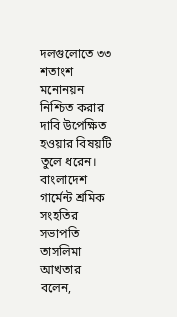দলগুলোতে ৩৩ শতাংশ মনোনয়ন নিশ্চিত করার দাবি উপেক্ষিত হওয়ার বিষয়টি তুলে ধরেন।
বাংলাদেশ গার্মেন্ট শ্রমিক সংহতির সভাপতি তাসলিমা আখতার বলেন,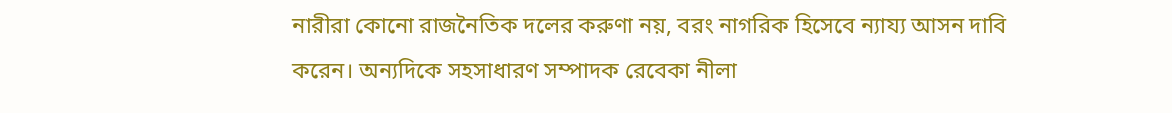নারীরা কোনো রাজনৈতিক দলের করুণা নয়, বরং নাগরিক হিসেবে ন্যায্য আসন দাবি করেন। অন্যদিকে সহসাধারণ সম্পাদক রেবেকা নীলা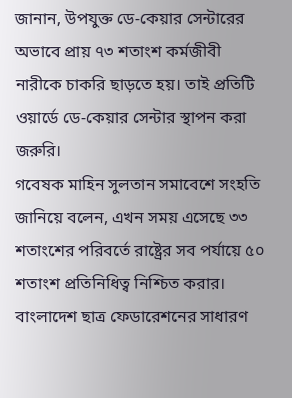জানান, উপযুক্ত ডে-কেয়ার সেন্টারের অভাবে প্রায় ৭৩ শতাংশ কর্মজীবী নারীকে চাকরি ছাড়তে হয়। তাই প্রতিটি ওয়ার্ডে ডে-কেয়ার সেন্টার স্থাপন করা জরুরি।
গবেষক মাহিন সুলতান সমাবেশে সংহতি জানিয়ে বলেন, এখন সময় এসেছে ৩৩ শতাংশের পরিবর্তে রাষ্ট্রের সব পর্যায়ে ৫০ শতাংশ প্রতিনিধিত্ব নিশ্চিত করার। বাংলাদেশ ছাত্র ফেডারেশনের সাধারণ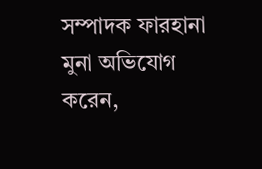সম্পাদক ফারহানা মুনা অভিযোগ করেন,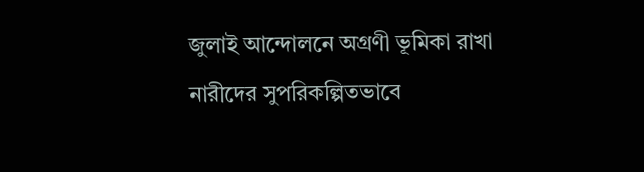জুলাই আন্দোলনে অগ্রণী ভূমিকা রাখা নারীদের সুপরিকল্পিতভাবে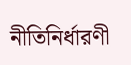নীতিনির্ধারণী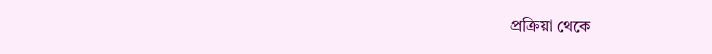প্রক্রিয়া থেকে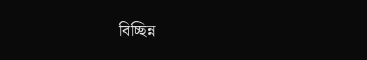বিচ্ছিন্ন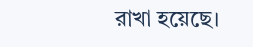রাখা হয়েছে।